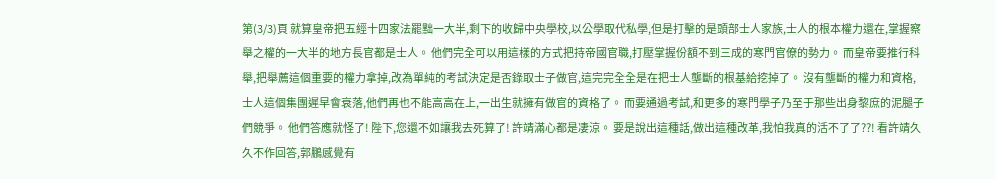第(3/3)頁 就算皇帝把五經十四家法罷黜一大半,剩下的收歸中央學校,以公學取代私學,但是打擊的是頭部士人家族,士人的根本權力還在,掌握察舉之權的一大半的地方長官都是士人。 他們完全可以用這樣的方式把持帝國官職,打壓掌握份額不到三成的寒門官僚的勢力。 而皇帝要推行科舉,把舉薦這個重要的權力拿掉,改為單純的考試決定是否錄取士子做官,這完完全全是在把士人壟斷的根基給挖掉了。 沒有壟斷的權力和資格,士人這個集團遲早會衰落,他們再也不能高高在上,一出生就擁有做官的資格了。 而要通過考試,和更多的寒門學子乃至于那些出身黎庶的泥腿子們競爭。 他們答應就怪了! 陛下,您還不如讓我去死算了! 許靖滿心都是凄涼。 要是說出這種話,做出這種改革,我怕我真的活不了了??! 看許靖久久不作回答,郭鵬感覺有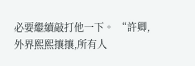必要繼續敲打他一下。 “許卿,外界熙熙攘攘,所有人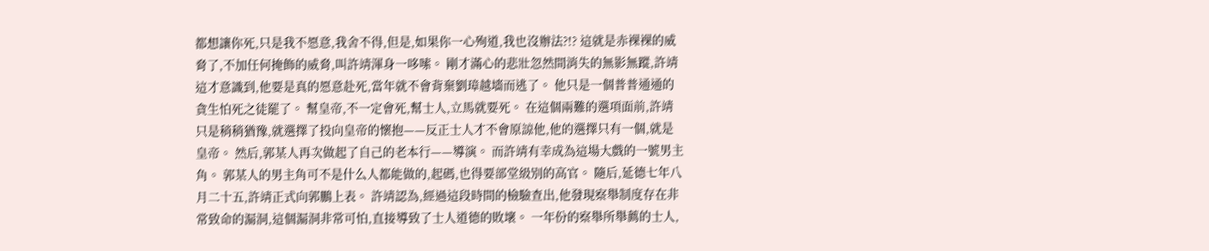都想讓你死,只是我不愿意,我舍不得,但是,如果你一心殉道,我也沒辦法?!? 這就是赤裸裸的威脅了,不加任何掩飾的威脅,叫許靖渾身一哆嗦。 剛才滿心的悲壯忽然間消失的無影無蹤,許靖這才意識到,他要是真的愿意赴死,當年就不會背棄劉璋越墻而逃了。 他只是一個普普通通的貪生怕死之徒罷了。 幫皇帝,不一定會死,幫士人,立馬就要死。 在這個兩難的選項面前,許靖只是稍稍猶豫,就選擇了投向皇帝的懷抱——反正士人才不會原諒他,他的選擇只有一個,就是皇帝。 然后,郭某人再次做起了自己的老本行——導演。 而許靖有幸成為這場大戲的一號男主角。 郭某人的男主角可不是什么人都能做的,起碼,也得要部堂級別的高官。 隨后,延德七年八月二十五,許靖正式向郭鵬上表。 許靖認為,經過這段時間的檢驗查出,他發現察舉制度存在非常致命的漏洞,這個漏洞非常可怕,直接導致了士人道德的敗壞。 一年份的察舉所舉薦的士人,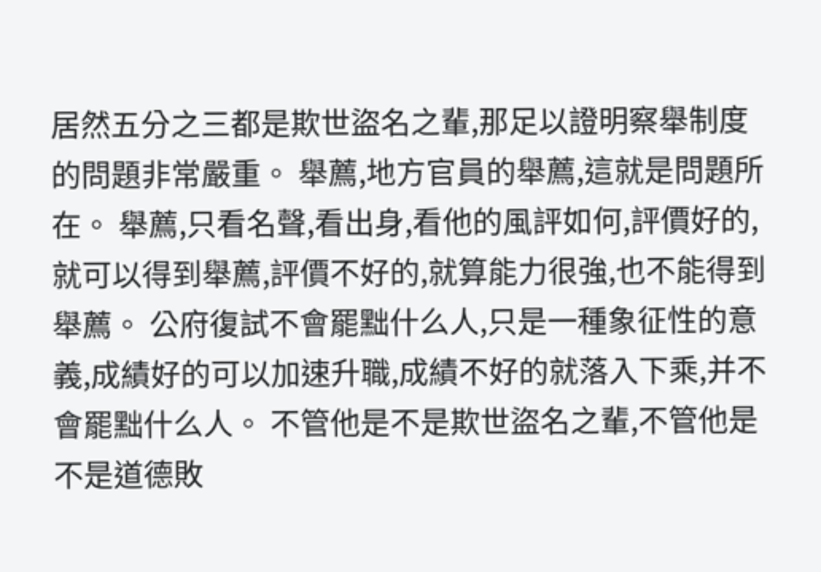居然五分之三都是欺世盜名之輩,那足以證明察舉制度的問題非常嚴重。 舉薦,地方官員的舉薦,這就是問題所在。 舉薦,只看名聲,看出身,看他的風評如何,評價好的,就可以得到舉薦,評價不好的,就算能力很強,也不能得到舉薦。 公府復試不會罷黜什么人,只是一種象征性的意義,成績好的可以加速升職,成績不好的就落入下乘,并不會罷黜什么人。 不管他是不是欺世盜名之輩,不管他是不是道德敗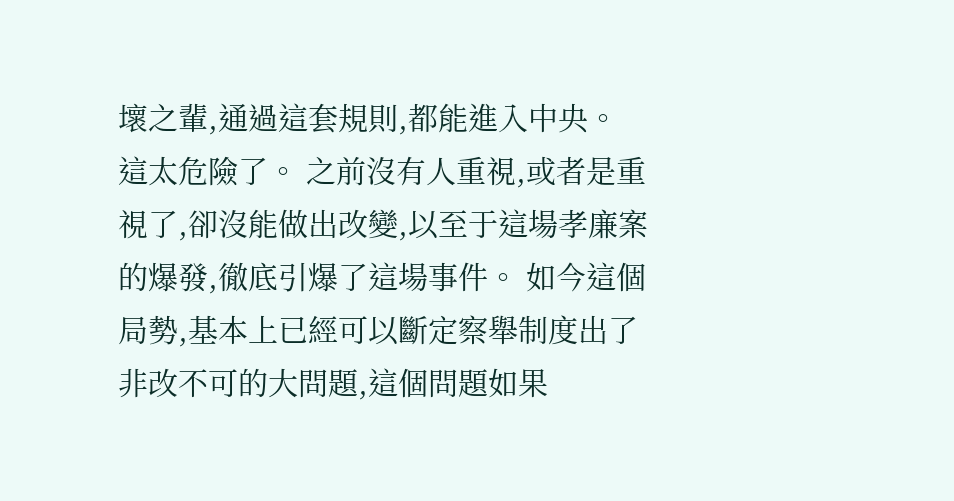壞之輩,通過這套規則,都能進入中央。 這太危險了。 之前沒有人重視,或者是重視了,卻沒能做出改變,以至于這場孝廉案的爆發,徹底引爆了這場事件。 如今這個局勢,基本上已經可以斷定察舉制度出了非改不可的大問題,這個問題如果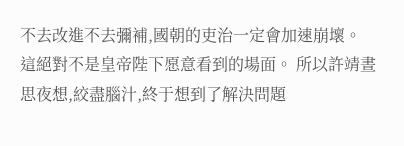不去改進不去彌補,國朝的吏治一定會加速崩壞。 這絕對不是皇帝陛下愿意看到的場面。 所以許靖晝思夜想,絞盡腦汁,終于想到了解決問題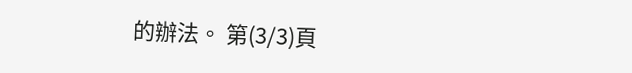的辦法。 第(3/3)頁